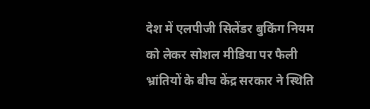देश में एलपीजी सिलेंडर बुकिंग नियम को लेकर सोशल मीडिया पर फैली भ्रांतियों के बीच केंद्र सरकार ने स्थिति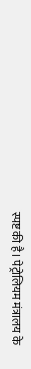स्पष्ट की है। पेट्रोलियम मंत्रालय के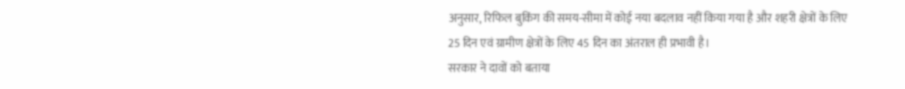अनुसार, रिफिल बुकिंग की समय-सीमा में कोई नया बदलाव नहीं किया गया है और शहरी क्षेत्रों के लिए 25 दिन एवं ग्रामीण क्षेत्रों के लिए 45 दिन का अंतराल ही प्रभावी है।
सरकार ने दावों को बताया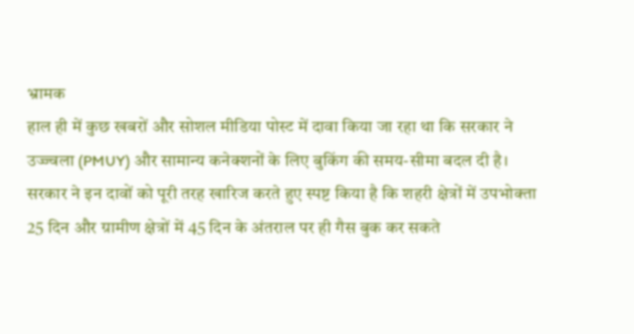भ्रामक
हाल ही में कुछ खबरों और सोशल मीडिया पोस्ट में दावा किया जा रहा था कि सरकार ने उज्ज्वला (PMUY) और सामान्य कनेक्शनों के लिए बुकिंग की समय-सीमा बदल दी है। सरकार ने इन दावों को पूरी तरह खारिज करते हुए स्पष्ट किया है कि शहरी क्षेत्रों में उपभोक्ता 25 दिन और ग्रामीण क्षेत्रों में 45 दिन के अंतराल पर ही गैस बुक कर सकते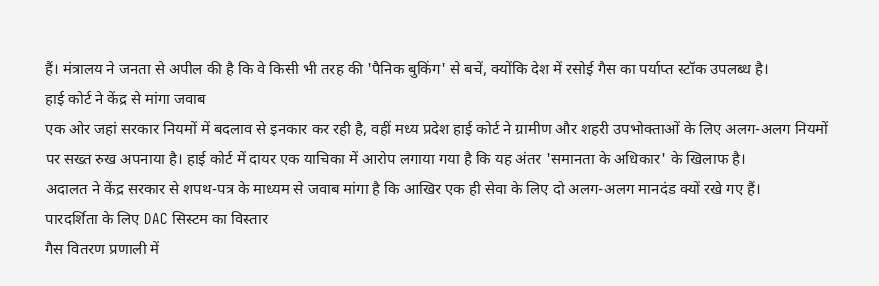हैं। मंत्रालय ने जनता से अपील की है कि वे किसी भी तरह की 'पैनिक बुकिंग' से बचें, क्योंकि देश में रसोई गैस का पर्याप्त स्टॉक उपलब्ध है।
हाई कोर्ट ने केंद्र से मांगा जवाब
एक ओर जहां सरकार नियमों में बदलाव से इनकार कर रही है, वहीं मध्य प्रदेश हाई कोर्ट ने ग्रामीण और शहरी उपभोक्ताओं के लिए अलग-अलग नियमों पर सख्त रुख अपनाया है। हाई कोर्ट में दायर एक याचिका में आरोप लगाया गया है कि यह अंतर 'समानता के अधिकार' के खिलाफ है।
अदालत ने केंद्र सरकार से शपथ-पत्र के माध्यम से जवाब मांगा है कि आखिर एक ही सेवा के लिए दो अलग-अलग मानदंड क्यों रखे गए हैं।
पारदर्शिता के लिए DAC सिस्टम का विस्तार
गैस वितरण प्रणाली में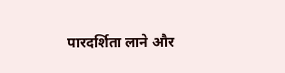पारदर्शिता लाने और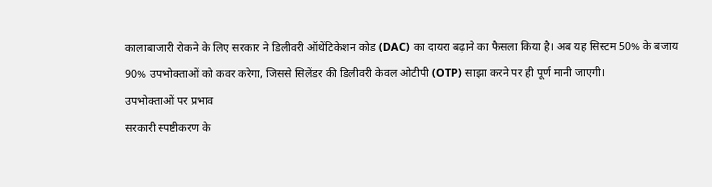कालाबाजारी रोकने के लिए सरकार ने डिलीवरी ऑथेंटिकेशन कोड (DAC) का दायरा बढ़ाने का फैसला किया है। अब यह सिस्टम 50% के बजाय 90% उपभोक्ताओं को कवर करेगा, जिससे सिलेंडर की डिलीवरी केवल ओटीपी (OTP) साझा करने पर ही पूर्ण मानी जाएगी।
उपभोक्ताओं पर प्रभाव
सरकारी स्पष्टीकरण के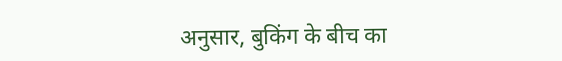अनुसार, बुकिंग के बीच का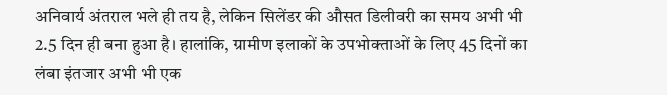अनिवार्य अंतराल भले ही तय है, लेकिन सिलेंडर की औसत डिलीवरी का समय अभी भी 2.5 दिन ही बना हुआ है। हालांकि, ग्रामीण इलाकों के उपभोक्ताओं के लिए 45 दिनों का लंबा इंतजार अभी भी एक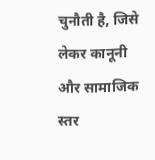चुनौती है, जिसे लेकर कानूनी और सामाजिक स्तर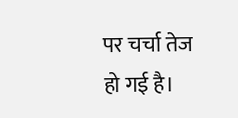पर चर्चा तेज हो गई है।